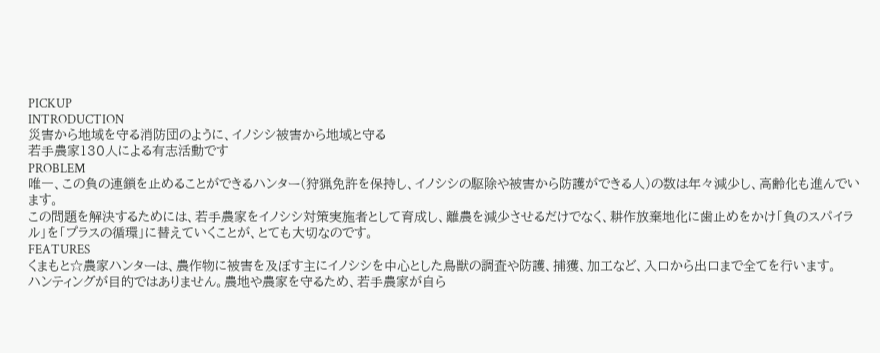PICKUP
INTRODUCTION
災害から地域を守る消防団のように、イノシシ被害から地域と守る
若手農家130人による有志活動です
PROBLEM
唯一、この負の連鎖を止めることができるハンター(狩猟免許を保持し、イノシシの駆除や被害から防護ができる人)の数は年々減少し、高齢化も進んでいます。
この問題を解決するためには、若手農家をイノシシ対策実施者として育成し、離農を減少させるだけでなく、耕作放棄地化に歯止めをかけ「負のスパイラル」を「プラスの循環」に替えていくことが、とても大切なのです。
FEATURES
くまもと☆農家ハンターは、農作物に被害を及ぼす主にイノシシを中心とした鳥獣の調査や防護、捕獲、加工など、入口から出口まで全てを行います。
ハンティングが目的ではありません。農地や農家を守るため、若手農家が自ら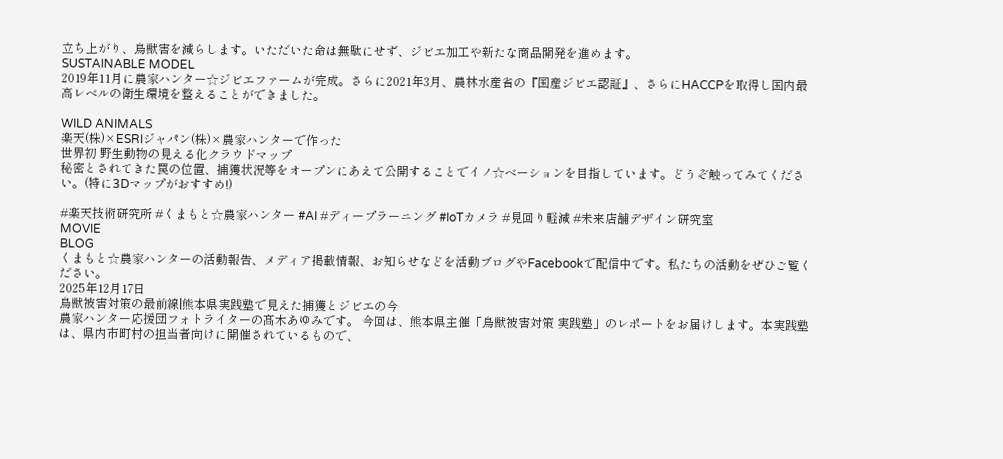立ち上がり、鳥獣害を減らします。いただいた命は無駄にせず、ジビエ加工や新たな商品開発を進めます。
SUSTAINABLE MODEL
2019年11月に農家ハンター☆ジビエファームが完成。さらに2021年3月、農林水産省の『国産ジビエ認証』、さらにHACCPを取得し国内最高レベルの衛生環境を整えることができました。

WILD ANIMALS
楽天(株)×ESRIジャパン(株)×農家ハンターで作った
世界初 野生動物の見える化クラウドマップ
秘密とされてきた罠の位置、捕獲状況等をオープンにあえて公開することでイノ☆ベーションを目指しています。どうぞ触ってみてください。(特に3Dマップがおすすめ!)

#楽天技術研究所 #くまもと☆農家ハンター #AI #ディープラーニング #IoTカメラ #見回り軽減 #未来店舗デザイン研究室
MOVIE
BLOG
くまもと☆農家ハンターの活動報告、メディア掲載情報、お知らせなどを活動ブログやFacebookで配信中です。私たちの活動をぜひご覧ください。
2025年12月17日
鳥獣被害対策の最前線|熊本県実践塾で見えた捕獲とジビエの今
農家ハンター応援団フォトライターの髙木あゆみです。 今回は、熊本県主催「鳥獣被害対策 実践塾」のレポートをお届けします。本実践塾は、県内市町村の担当者向けに開催されているもので、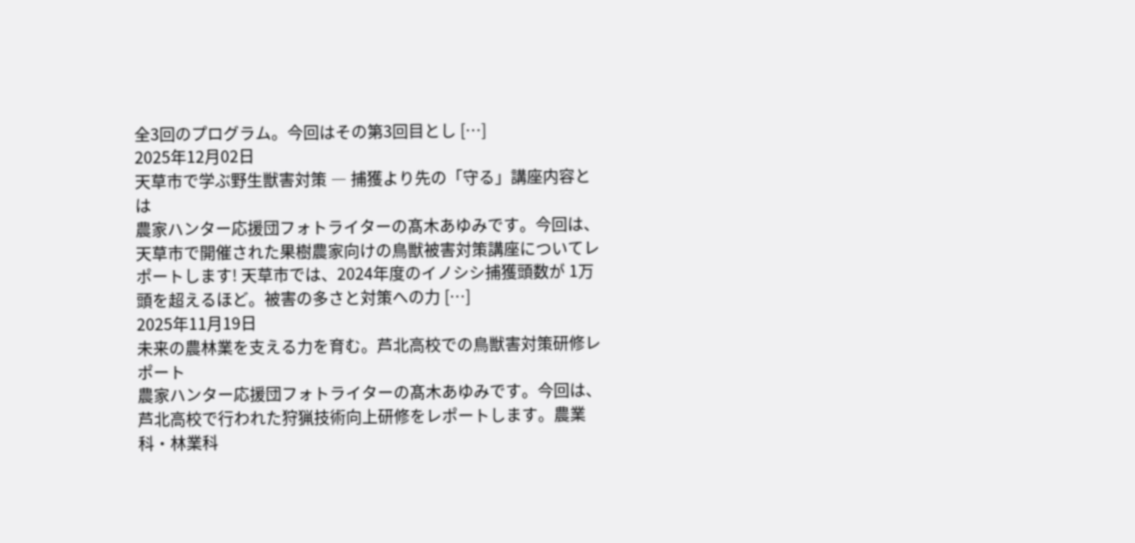全3回のプログラム。今回はその第3回目とし […]
2025年12月02日
天草市で学ぶ野生獣害対策 ― 捕獲より先の「守る」講座内容とは
農家ハンター応援団フォトライターの髙木あゆみです。今回は、天草市で開催された果樹農家向けの鳥獣被害対策講座についてレポートします! 天草市では、2024年度のイノシシ捕獲頭数が 1万頭を超えるほど。被害の多さと対策への力 […]
2025年11月19日
未来の農林業を支える力を育む。芦北高校での鳥獣害対策研修レポート
農家ハンター応援団フォトライターの髙木あゆみです。今回は、芦北高校で行われた狩猟技術向上研修をレポートします。農業科・林業科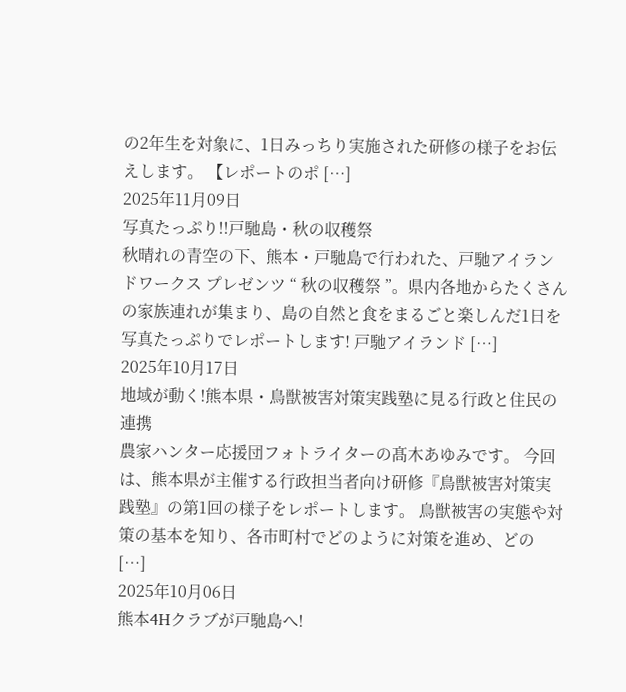の2年生を対象に、1日みっちり実施された研修の様子をお伝えします。 【レポートのポ […]
2025年11月09日
写真たっぷり!!戸馳島・秋の収穫祭
秋晴れの青空の下、熊本・戸馳島で行われた、戸馳アイランドワークス プレゼンツ “ 秋の収穫祭 ”。県内各地からたくさんの家族連れが集まり、島の自然と食をまるごと楽しんだ1日を写真たっぷりでレポートします! 戸馳アイランド […]
2025年10月17日
地域が動く!熊本県・鳥獣被害対策実践塾に見る行政と住民の連携
農家ハンター応援団フォトライターの髙木あゆみです。 今回は、熊本県が主催する行政担当者向け研修『鳥獣被害対策実践塾』の第1回の様子をレポートします。 鳥獣被害の実態や対策の基本を知り、各市町村でどのように対策を進め、どの […]
2025年10月06日
熊本4Hクラブが戸馳島へ!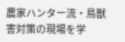農家ハンター流・鳥獣害対策の現場を学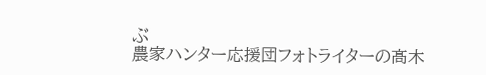ぶ
農家ハンター応援団フォトライターの髙木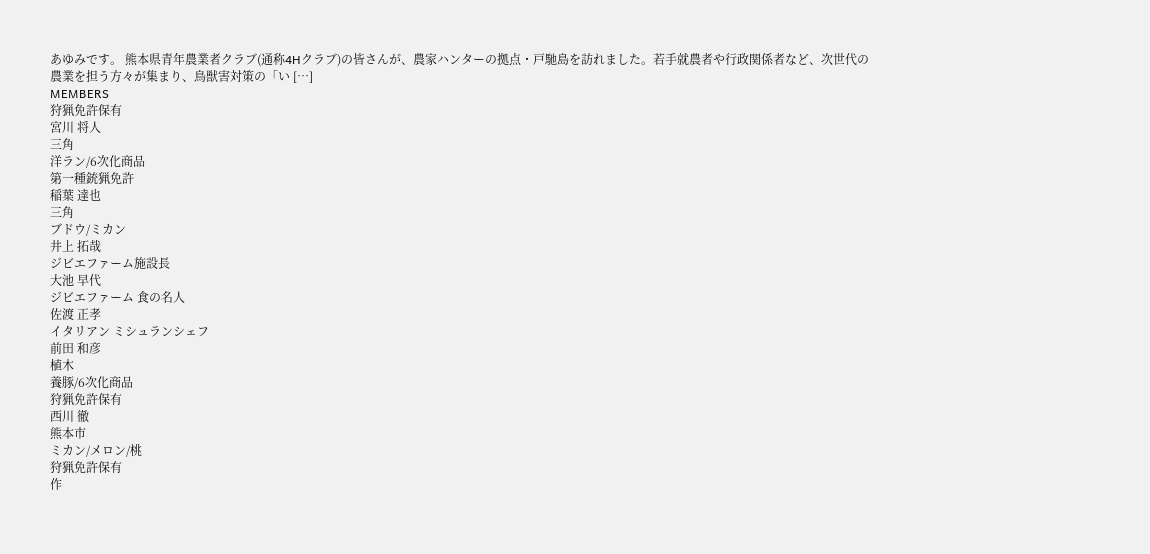あゆみです。 熊本県青年農業者クラブ(通称4Hクラブ)の皆さんが、農家ハンターの拠点・戸馳島を訪れました。若手就農者や行政関係者など、次世代の農業を担う方々が集まり、鳥獣害対策の「い […]
MEMBERS
狩猟免許保有
宮川 将人
三角
洋ラン/6次化商品
第一種銃猟免許
稲葉 達也
三角
ブドウ/ミカン
井上 拓哉
ジビエファーム施設長
大池 早代
ジビエファーム 食の名人
佐渡 正孝
イタリアン ミシュランシェフ
前田 和彦
植木
養豚/6次化商品
狩猟免許保有
西川 徹
熊本市
ミカン/メロン/桃
狩猟免許保有
作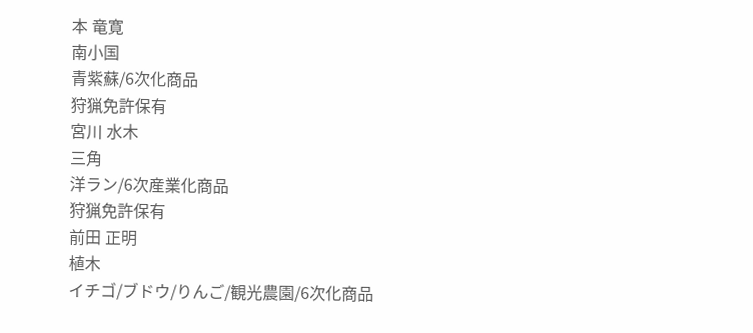本 竜寛
南小国
青紫蘇/6次化商品
狩猟免許保有
宮川 水木
三角
洋ラン/6次産業化商品
狩猟免許保有
前田 正明
植木
イチゴ/ブドウ/りんご/観光農園/6次化商品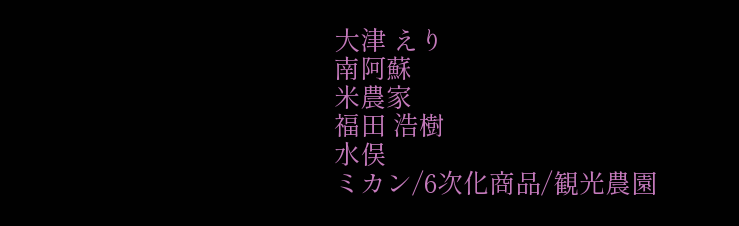大津 えり
南阿蘇
米農家
福田 浩樹
水俣
ミカン/6次化商品/観光農園